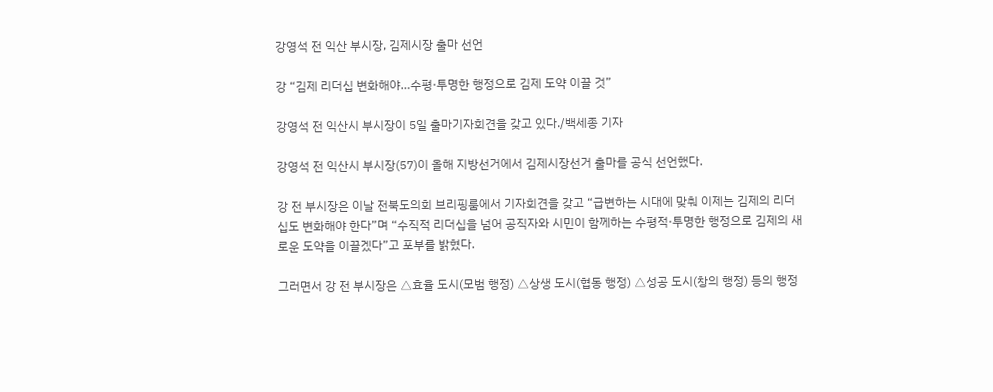강영석 전 익산 부시장, 김제시장 출마 선언

강 “김제 리더십 변화해야…수평·투명한 행정으로 김제 도약 이끌 것”

강영석 전 익산시 부시장이 5일 출마기자회견을 갖고 있다./백세종 기자

강영석 전 익산시 부시장(57)이 올해 지방선거에서 김제시장선거 출마를 공식 선언했다.

강 전 부시장은 이날 전북도의회 브리핑룸에서 기자회견을 갖고 “급변하는 시대에 맞춰 이제는 김제의 리더십도 변화해야 한다”며 “수직적 리더십을 넘어 공직자와 시민이 함께하는 수평적·투명한 행정으로 김제의 새로운 도약을 이끌겠다”고 포부를 밝혔다.

그러면서 강 전 부시장은 △효율 도시(모범 행정) △상생 도시(협동 행정) △성공 도시(창의 행정) 등의 행정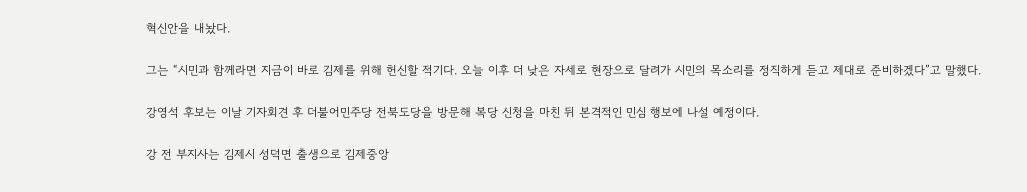혁신안을 내놨다.

그는 “시민과 함께라면 지금이 바로 김제를 위해 헌신할 적기다. 오늘 이후 더 낮은 자세로 현장으로 달려가 시민의 목소리를 정직하게 듣고 제대로 준비하겠다”고 말했다.

강영석 후보는 이날 기자회견 후 더불어민주당 전북도당을 방문해 복당 신청을 마친 뒤 본격적인 민심 행보에 나설 예정이다.

강 전 부지사는 김제시 성덕면 출생으로 김제중앙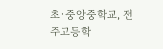초·중앙중학교, 전주고등학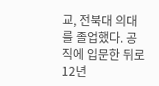교, 전북대 의대를 졸업했다. 공직에 입문한 뒤로 12년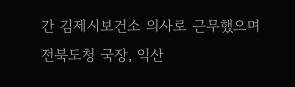간 김제시보건소 의사로 근무했으며 전북도청 국장, 익산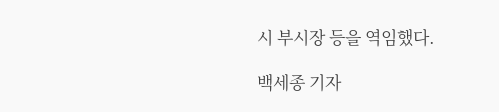시 부시장 등을 역임했다.

백세종 기자